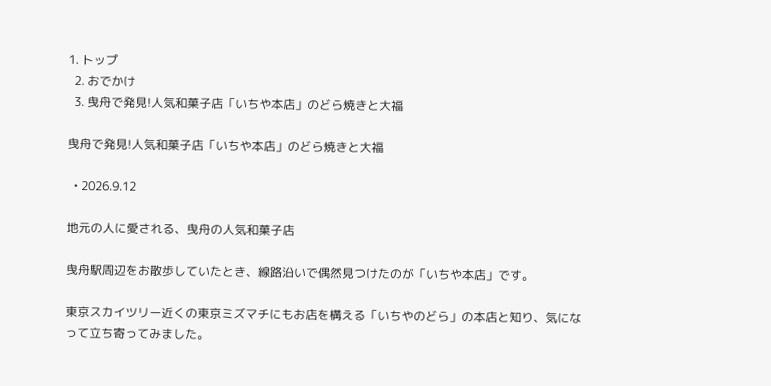1. トップ
  2. おでかけ
  3. 曳舟で発見!人気和菓子店「いちや本店」のどら焼きと大福

曳舟で発見!人気和菓子店「いちや本店」のどら焼きと大福

  • 2026.9.12

地元の人に愛される、曳舟の人気和菓子店

曳舟駅周辺をお散歩していたとき、線路沿いで偶然見つけたのが「いちや本店」です。

東京スカイツリー近くの東京ミズマチにもお店を構える「いちやのどら」の本店と知り、気になって立ち寄ってみました。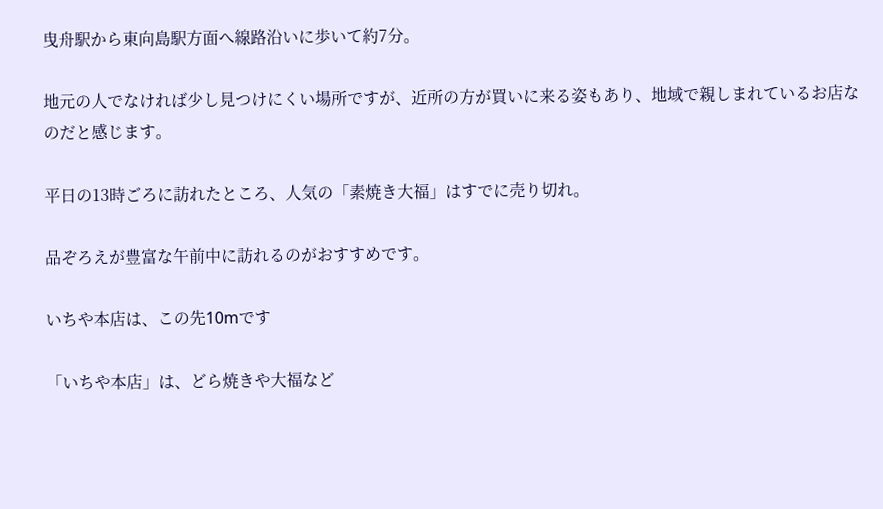曳舟駅から東向島駅方面へ線路沿いに歩いて約7分。

地元の人でなければ少し見つけにくい場所ですが、近所の方が買いに来る姿もあり、地域で親しまれているお店なのだと感じます。

平日の13時ごろに訪れたところ、人気の「素焼き大福」はすでに売り切れ。

品ぞろえが豊富な午前中に訪れるのがおすすめです。

いちや本店は、この先10mです

「いちや本店」は、どら焼きや大福など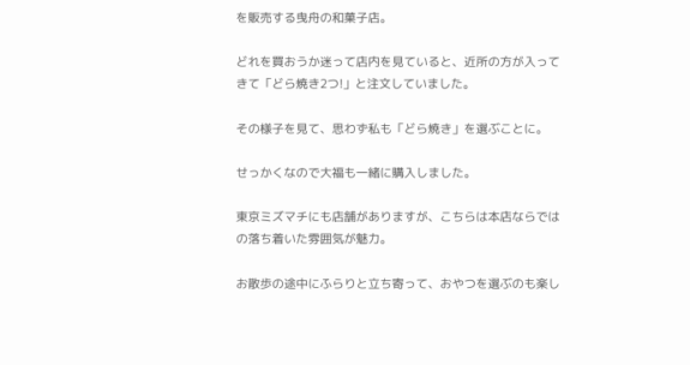を販売する曳舟の和菓子店。

どれを買おうか迷って店内を見ていると、近所の方が入ってきて「どら焼き2つ!」と注文していました。

その様子を見て、思わず私も「どら焼き」を選ぶことに。

せっかくなので大福も一緒に購入しました。

東京ミズマチにも店舗がありますが、こちらは本店ならではの落ち着いた雰囲気が魅力。

お散歩の途中にふらりと立ち寄って、おやつを選ぶのも楽し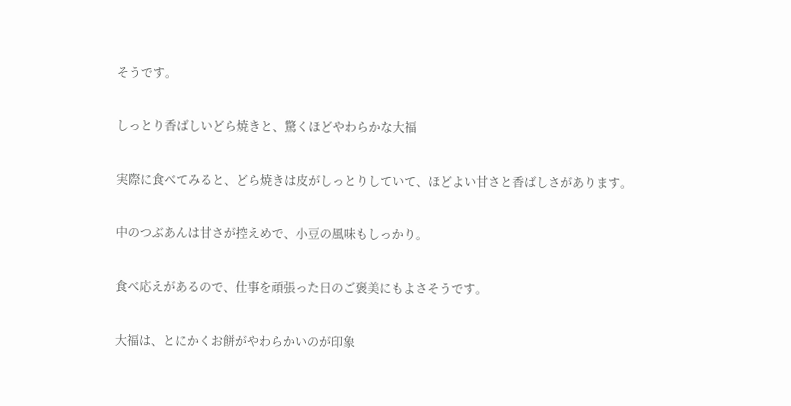そうです。

しっとり香ばしいどら焼きと、驚くほどやわらかな大福

実際に食べてみると、どら焼きは皮がしっとりしていて、ほどよい甘さと香ばしさがあります。

中のつぶあんは甘さが控えめで、小豆の風味もしっかり。

食べ応えがあるので、仕事を頑張った日のご褒美にもよさそうです。

大福は、とにかくお餅がやわらかいのが印象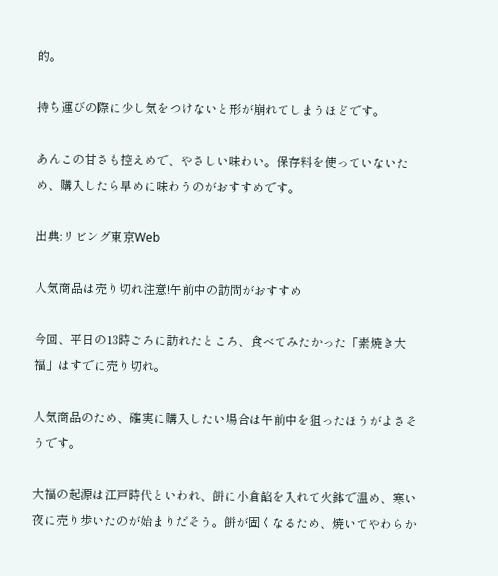的。

持ち運びの際に少し気をつけないと形が崩れてしまうほどです。

あんこの甘さも控えめで、やさしい味わい。保存料を使っていないため、購入したら早めに味わうのがおすすめです。

出典:リビング東京Web

人気商品は売り切れ注意!午前中の訪問がおすすめ

今回、平日の13時ごろに訪れたところ、食べてみたかった「素焼き大福」はすでに売り切れ。

人気商品のため、確実に購入したい場合は午前中を狙ったほうがよさそうです。

大福の起源は江戸時代といわれ、餅に小倉餡を入れて火鉢で温め、寒い夜に売り歩いたのが始まりだそう。餅が固くなるため、焼いてやわらか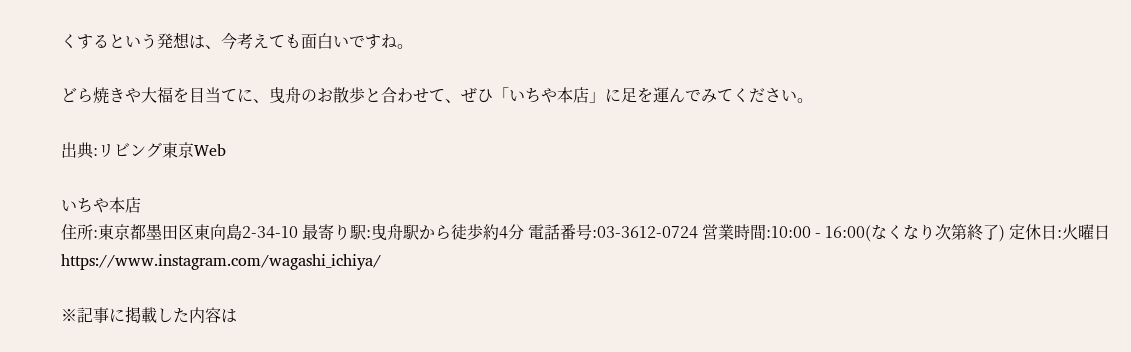くするという発想は、今考えても面白いですね。

どら焼きや大福を目当てに、曳舟のお散歩と合わせて、ぜひ「いちや本店」に足を運んでみてください。

出典:リビング東京Web

いちや本店
住所:東京都墨田区東向島2-34-10 最寄り駅:曳舟駅から徒歩約4分 電話番号:03-3612-0724 営業時間:10:00 - 16:00(なくなり次第終了) 定休日:火曜日
https://www.instagram.com/wagashi_ichiya/

※記事に掲載した内容は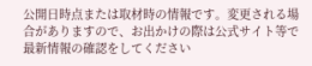公開日時点または取材時の情報です。変更される場合がありますので、お出かけの際は公式サイト等で最新情報の確認をしてください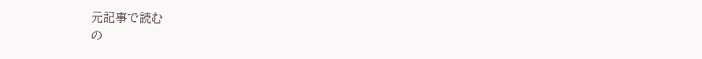元記事で読む
の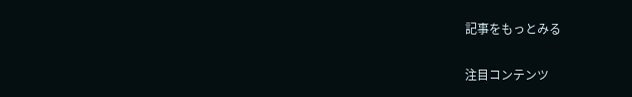記事をもっとみる

注目コンテンツ